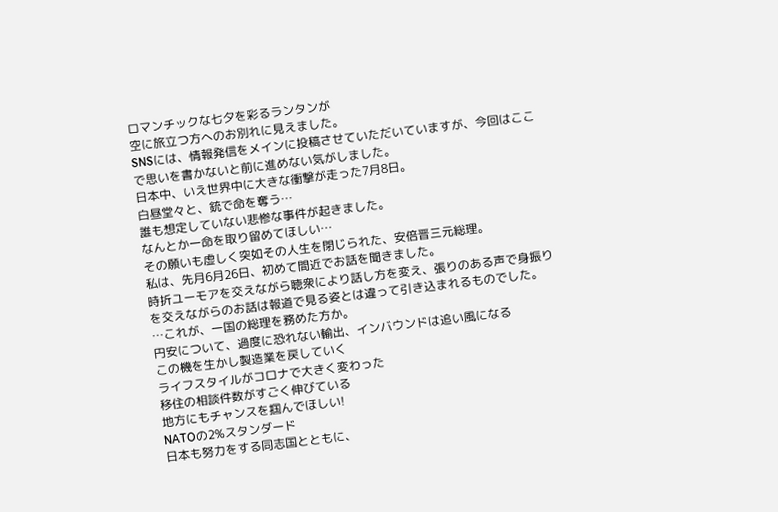ロマンチックな七夕を彩るランタンが
空に旅立つ方へのお別れに見えました。
SNSには、情報発信をメインに投稿させていただいていますが、今回はここで思いを書かないと前に進めない気がしました。
日本中、いえ世界中に大きな衝撃が走った7月8日。
白昼堂々と、銃で命を奪う…
誰も想定していない悲惨な事件が起きました。
なんとか一命を取り留めてほしい…
その願いも虚しく突如その人生を閉じられた、安倍晋三元総理。
私は、先月6月26日、初めて間近でお話を聞きました。
時折ユーモアを交えながら聴衆により話し方を変え、張りのある声で身振りを交えながらのお話は報道で見る姿とは違って引き込まれるものでした。
…これが、一国の総理を務めた方か。
円安について、過度に恐れない輸出、インバウンドは追い風になる
この機を生かし製造業を戻していく
ライフスタイルがコロナで大きく変わった
移住の相談件数がすごく伸びている
地方にもチャンスを掴んでほしい!
NATOの2%スタンダード
日本も努力をする同志国とともに、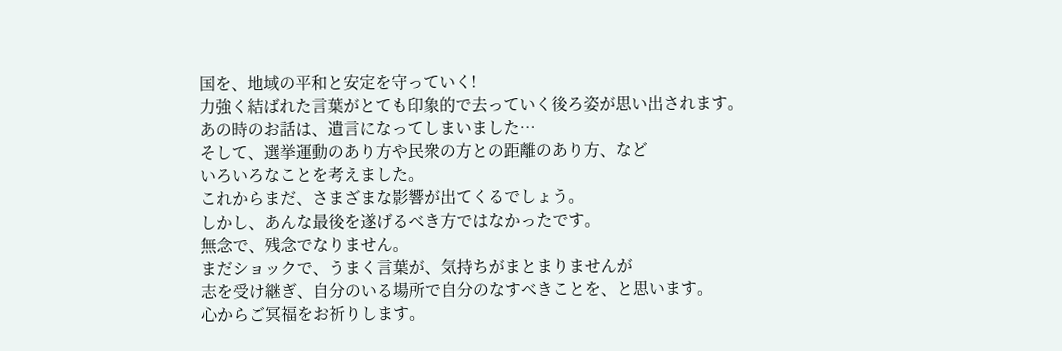国を、地域の平和と安定を守っていく!
力強く結ばれた言葉がとても印象的で去っていく後ろ姿が思い出されます。
あの時のお話は、遺言になってしまいました…
そして、選挙運動のあり方や民衆の方との距離のあり方、など
いろいろなことを考えました。
これからまだ、さまざまな影響が出てくるでしょう。
しかし、あんな最後を遂げるべき方ではなかったです。
無念で、残念でなりません。
まだショックで、うまく言葉が、気持ちがまとまりませんが
志を受け継ぎ、自分のいる場所で自分のなすべきことを、と思います。
心からご冥福をお祈りします。